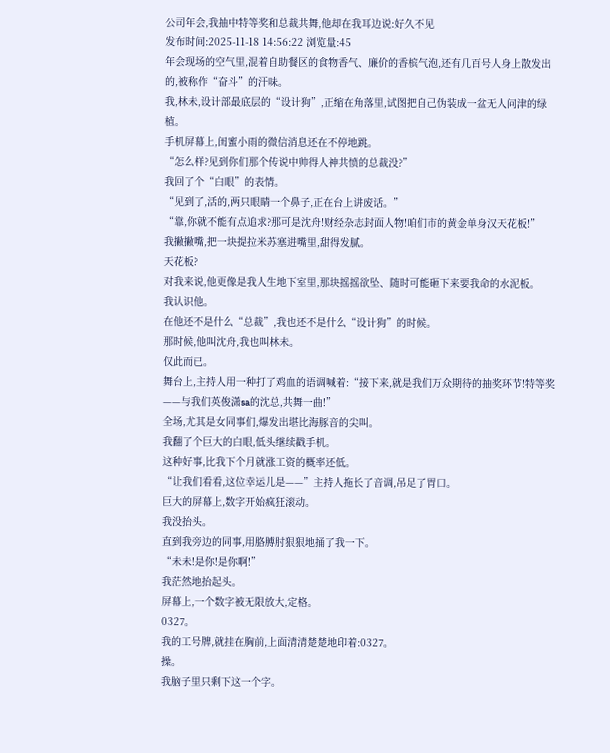公司年会,我抽中特等奖和总裁共舞,他却在我耳边说:好久不见
发布时间:2025-11-18 14:56:22 浏览量:45
年会现场的空气里,混着自助餐区的食物香气、廉价的香槟气泡,还有几百号人身上散发出的,被称作“奋斗”的汗味。
我,林未,设计部最底层的“设计狗”,正缩在角落里,试图把自己伪装成一盆无人问津的绿植。
手机屏幕上,闺蜜小雨的微信消息还在不停地跳。
“怎么样?见到你们那个传说中帅得人神共愤的总裁没?”
我回了个“白眼”的表情。
“见到了,活的,两只眼睛一个鼻子,正在台上讲废话。”
“靠,你就不能有点追求?那可是沈舟!财经杂志封面人物!咱们市的黄金单身汉天花板!”
我撇撇嘴,把一块提拉米苏塞进嘴里,甜得发腻。
天花板?
对我来说,他更像是我人生地下室里,那块摇摇欲坠、随时可能砸下来要我命的水泥板。
我认识他。
在他还不是什么“总裁”,我也还不是什么“设计狗”的时候。
那时候,他叫沈舟,我也叫林未。
仅此而已。
舞台上,主持人用一种打了鸡血的语调喊着:“接下来,就是我们万众期待的抽奖环节!特等奖——与我们英俊潇sa的沈总,共舞一曲!”
全场,尤其是女同事们,爆发出堪比海豚音的尖叫。
我翻了个巨大的白眼,低头继续戳手机。
这种好事,比我下个月就涨工资的概率还低。
“让我们看看,这位幸运儿是——”主持人拖长了音调,吊足了胃口。
巨大的屏幕上,数字开始疯狂滚动。
我没抬头。
直到我旁边的同事,用胳膊肘狠狠地捅了我一下。
“未未!是你!是你啊!”
我茫然地抬起头。
屏幕上,一个数字被无限放大,定格。
0327。
我的工号牌,就挂在胸前,上面清清楚楚地印着:0327。
操。
我脑子里只剩下这一个字。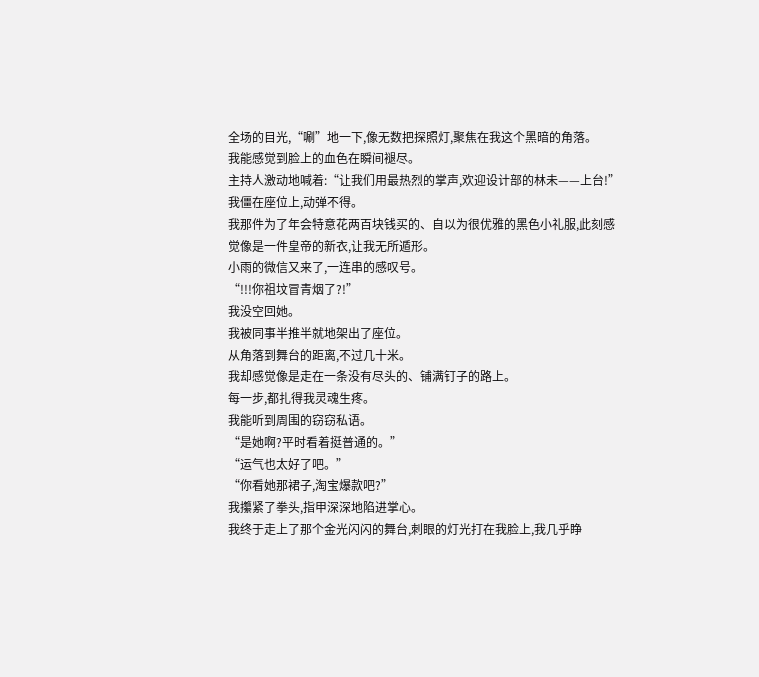全场的目光,“唰”地一下,像无数把探照灯,聚焦在我这个黑暗的角落。
我能感觉到脸上的血色在瞬间褪尽。
主持人激动地喊着:“让我们用最热烈的掌声,欢迎设计部的林未——上台!”
我僵在座位上,动弹不得。
我那件为了年会特意花两百块钱买的、自以为很优雅的黑色小礼服,此刻感觉像是一件皇帝的新衣,让我无所遁形。
小雨的微信又来了,一连串的感叹号。
“!!!你祖坟冒青烟了?!”
我没空回她。
我被同事半推半就地架出了座位。
从角落到舞台的距离,不过几十米。
我却感觉像是走在一条没有尽头的、铺满钉子的路上。
每一步,都扎得我灵魂生疼。
我能听到周围的窃窃私语。
“是她啊?平时看着挺普通的。”
“运气也太好了吧。”
“你看她那裙子,淘宝爆款吧?”
我攥紧了拳头,指甲深深地陷进掌心。
我终于走上了那个金光闪闪的舞台,刺眼的灯光打在我脸上,我几乎睁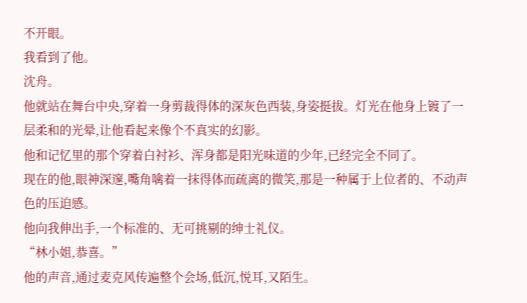不开眼。
我看到了他。
沈舟。
他就站在舞台中央,穿着一身剪裁得体的深灰色西装,身姿挺拔。灯光在他身上镀了一层柔和的光晕,让他看起来像个不真实的幻影。
他和记忆里的那个穿着白衬衫、浑身都是阳光味道的少年,已经完全不同了。
现在的他,眼神深邃,嘴角噙着一抹得体而疏离的微笑,那是一种属于上位者的、不动声色的压迫感。
他向我伸出手,一个标准的、无可挑剔的绅士礼仪。
“林小姐,恭喜。”
他的声音,通过麦克风传遍整个会场,低沉,悦耳,又陌生。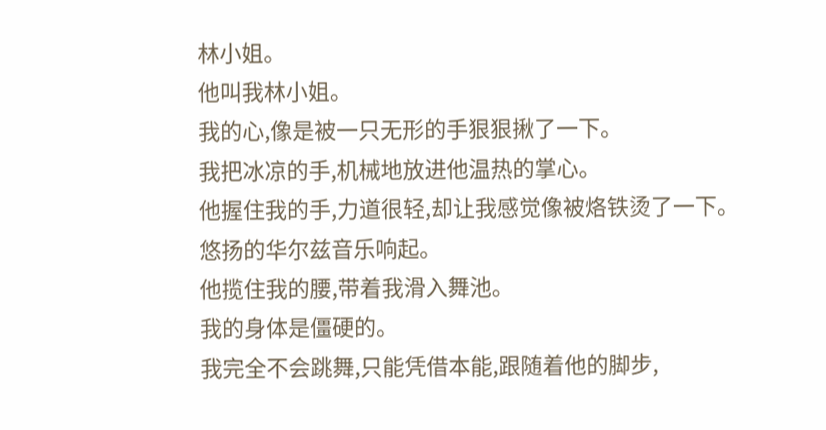林小姐。
他叫我林小姐。
我的心,像是被一只无形的手狠狠揪了一下。
我把冰凉的手,机械地放进他温热的掌心。
他握住我的手,力道很轻,却让我感觉像被烙铁烫了一下。
悠扬的华尔兹音乐响起。
他揽住我的腰,带着我滑入舞池。
我的身体是僵硬的。
我完全不会跳舞,只能凭借本能,跟随着他的脚步,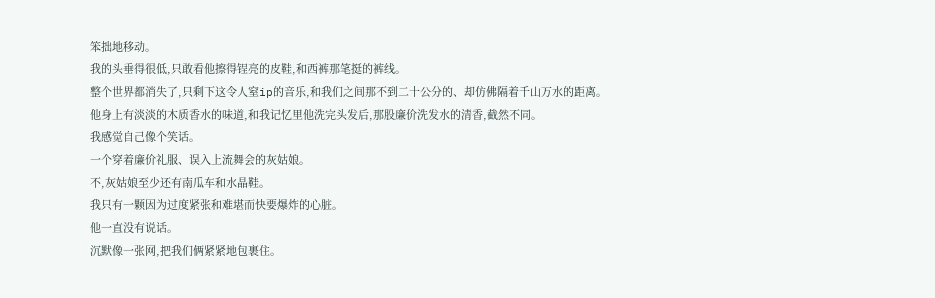笨拙地移动。
我的头垂得很低,只敢看他擦得锃亮的皮鞋,和西裤那笔挺的裤线。
整个世界都消失了,只剩下这令人窒ip的音乐,和我们之间那不到二十公分的、却仿佛隔着千山万水的距离。
他身上有淡淡的木质香水的味道,和我记忆里他洗完头发后,那股廉价洗发水的清香,截然不同。
我感觉自己像个笑话。
一个穿着廉价礼服、误入上流舞会的灰姑娘。
不,灰姑娘至少还有南瓜车和水晶鞋。
我只有一颗因为过度紧张和难堪而快要爆炸的心脏。
他一直没有说话。
沉默像一张网,把我们俩紧紧地包裹住。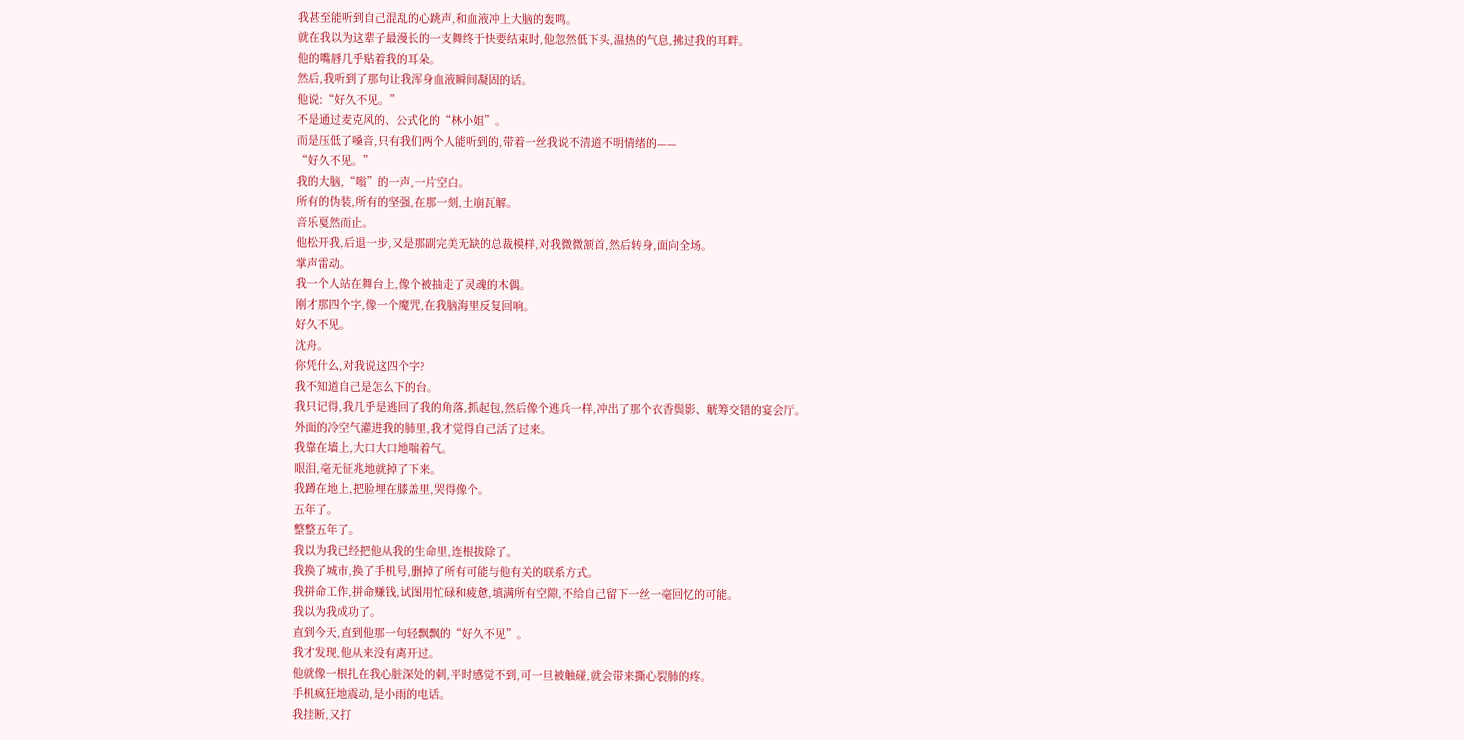我甚至能听到自己混乱的心跳声,和血液冲上大脑的轰鸣。
就在我以为这辈子最漫长的一支舞终于快要结束时,他忽然低下头,温热的气息,拂过我的耳畔。
他的嘴唇几乎贴着我的耳朵。
然后,我听到了那句让我浑身血液瞬间凝固的话。
他说:“好久不见。”
不是通过麦克风的、公式化的“林小姐”。
而是压低了嗓音,只有我们两个人能听到的,带着一丝我说不清道不明情绪的——
“好久不见。”
我的大脑,“嗡”的一声,一片空白。
所有的伪装,所有的坚强,在那一刻,土崩瓦解。
音乐戛然而止。
他松开我,后退一步,又是那副完美无缺的总裁模样,对我微微颔首,然后转身,面向全场。
掌声雷动。
我一个人站在舞台上,像个被抽走了灵魂的木偶。
刚才那四个字,像一个魔咒,在我脑海里反复回响。
好久不见。
沈舟。
你凭什么,对我说这四个字?
我不知道自己是怎么下的台。
我只记得,我几乎是逃回了我的角落,抓起包,然后像个逃兵一样,冲出了那个衣香鬓影、觥筹交错的宴会厅。
外面的冷空气灌进我的肺里,我才觉得自己活了过来。
我靠在墙上,大口大口地喘着气。
眼泪,毫无征兆地就掉了下来。
我蹲在地上,把脸埋在膝盖里,哭得像个。
五年了。
整整五年了。
我以为我已经把他从我的生命里,连根拔除了。
我换了城市,换了手机号,删掉了所有可能与他有关的联系方式。
我拼命工作,拼命赚钱,试图用忙碌和疲惫,填满所有空隙,不给自己留下一丝一毫回忆的可能。
我以为我成功了。
直到今天,直到他那一句轻飘飘的“好久不见”。
我才发现,他从来没有离开过。
他就像一根扎在我心脏深处的刺,平时感觉不到,可一旦被触碰,就会带来撕心裂肺的疼。
手机疯狂地震动,是小雨的电话。
我挂断,又打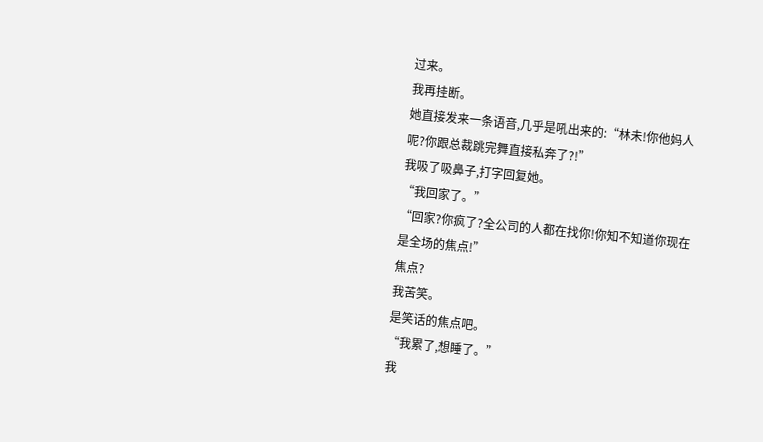过来。
我再挂断。
她直接发来一条语音,几乎是吼出来的:“林未!你他妈人呢?你跟总裁跳完舞直接私奔了?!”
我吸了吸鼻子,打字回复她。
“我回家了。”
“回家?你疯了?全公司的人都在找你!你知不知道你现在是全场的焦点!”
焦点?
我苦笑。
是笑话的焦点吧。
“我累了,想睡了。”
我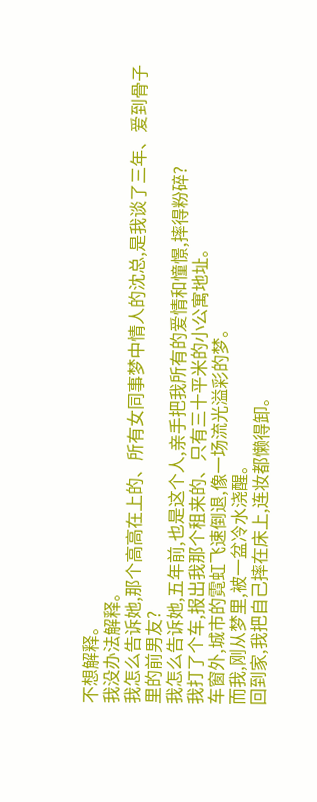不想解释。
我没办法解释。
我怎么告诉她,那个高高在上的、所有女同事梦中情人的沈总,是我谈了三年、爱到骨子里的前男友?
我怎么告诉她,五年前,也是这个人,亲手把我所有的爱情和憧憬,摔得粉碎?
我打了个车,报出我那个租来的、只有三十平米的小公寓地址。
车窗外,城市的霓虹飞速倒退,像一场流光溢彩的梦。
而我,刚从梦里,被一盆冷水浇醒。
回到家,我把自己摔在床上,连妆都懒得卸。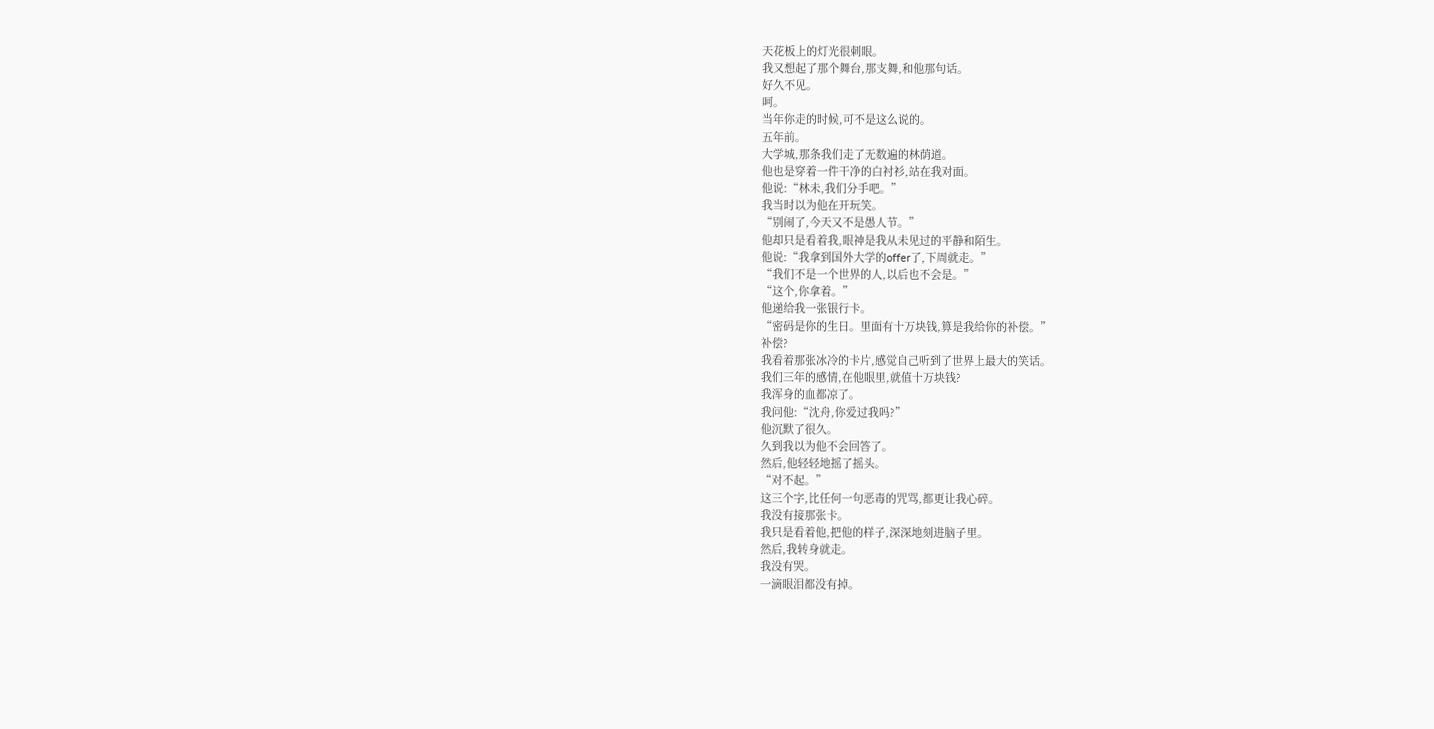天花板上的灯光很刺眼。
我又想起了那个舞台,那支舞,和他那句话。
好久不见。
呵。
当年你走的时候,可不是这么说的。
五年前。
大学城,那条我们走了无数遍的林荫道。
他也是穿着一件干净的白衬衫,站在我对面。
他说:“林未,我们分手吧。”
我当时以为他在开玩笑。
“别闹了,今天又不是愚人节。”
他却只是看着我,眼神是我从未见过的平静和陌生。
他说:“我拿到国外大学的offer了,下周就走。”
“我们不是一个世界的人,以后也不会是。”
“这个,你拿着。”
他递给我一张银行卡。
“密码是你的生日。里面有十万块钱,算是我给你的补偿。”
补偿?
我看着那张冰冷的卡片,感觉自己听到了世界上最大的笑话。
我们三年的感情,在他眼里,就值十万块钱?
我浑身的血都凉了。
我问他:“沈舟,你爱过我吗?”
他沉默了很久。
久到我以为他不会回答了。
然后,他轻轻地摇了摇头。
“对不起。”
这三个字,比任何一句恶毒的咒骂,都更让我心碎。
我没有接那张卡。
我只是看着他,把他的样子,深深地刻进脑子里。
然后,我转身就走。
我没有哭。
一滴眼泪都没有掉。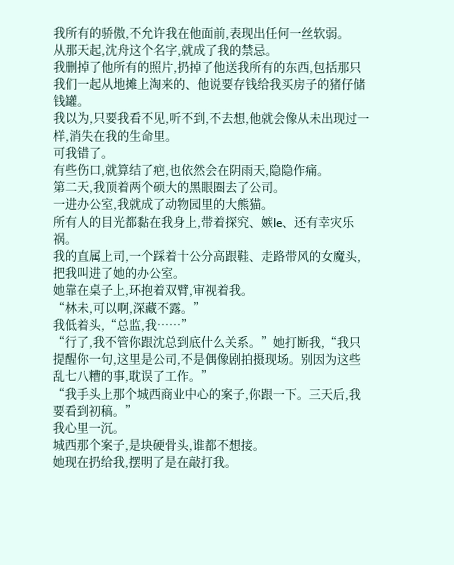我所有的骄傲,不允许我在他面前,表现出任何一丝软弱。
从那天起,沈舟这个名字,就成了我的禁忌。
我删掉了他所有的照片,扔掉了他送我所有的东西,包括那只我们一起从地摊上淘来的、他说要存钱给我买房子的猪仔储钱罐。
我以为,只要我看不见,听不到,不去想,他就会像从未出现过一样,消失在我的生命里。
可我错了。
有些伤口,就算结了疤,也依然会在阴雨天,隐隐作痛。
第二天,我顶着两个硕大的黑眼圈去了公司。
一进办公室,我就成了动物园里的大熊猫。
所有人的目光都黏在我身上,带着探究、嫉le、还有幸灾乐祸。
我的直属上司,一个踩着十公分高跟鞋、走路带风的女魔头,把我叫进了她的办公室。
她靠在桌子上,环抱着双臂,审视着我。
“林未,可以啊,深藏不露。”
我低着头,“总监,我……”
“行了,我不管你跟沈总到底什么关系。”她打断我,“我只提醒你一句,这里是公司,不是偶像剧拍摄现场。别因为这些乱七八糟的事,耽误了工作。”
“我手头上那个城西商业中心的案子,你跟一下。三天后,我要看到初稿。”
我心里一沉。
城西那个案子,是块硬骨头,谁都不想接。
她现在扔给我,摆明了是在敲打我。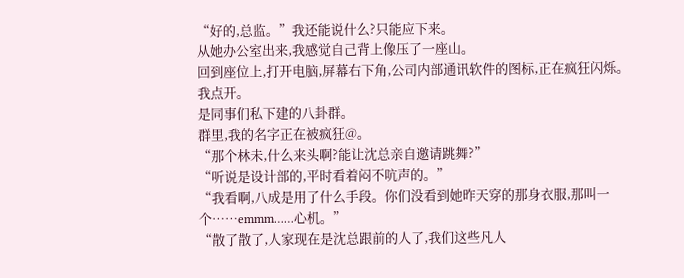“好的,总监。”我还能说什么?只能应下来。
从她办公室出来,我感觉自己背上像压了一座山。
回到座位上,打开电脑,屏幕右下角,公司内部通讯软件的图标,正在疯狂闪烁。
我点开。
是同事们私下建的八卦群。
群里,我的名字正在被疯狂@。
“那个林未,什么来头啊?能让沈总亲自邀请跳舞?”
“听说是设计部的,平时看着闷不吭声的。”
“我看啊,八成是用了什么手段。你们没看到她昨天穿的那身衣服,那叫一个……emmm……心机。”
“散了散了,人家现在是沈总跟前的人了,我们这些凡人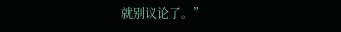就别议论了。”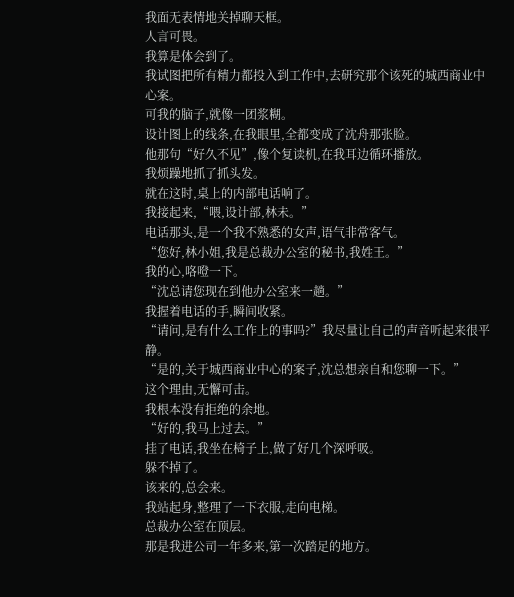我面无表情地关掉聊天框。
人言可畏。
我算是体会到了。
我试图把所有精力都投入到工作中,去研究那个该死的城西商业中心案。
可我的脑子,就像一团浆糊。
设计图上的线条,在我眼里,全都变成了沈舟那张脸。
他那句“好久不见”,像个复读机,在我耳边循环播放。
我烦躁地抓了抓头发。
就在这时,桌上的内部电话响了。
我接起来,“喂,设计部,林未。”
电话那头,是一个我不熟悉的女声,语气非常客气。
“您好,林小姐,我是总裁办公室的秘书,我姓王。”
我的心,咯噔一下。
“沈总请您现在到他办公室来一趟。”
我握着电话的手,瞬间收紧。
“请问,是有什么工作上的事吗?”我尽量让自己的声音听起来很平静。
“是的,关于城西商业中心的案子,沈总想亲自和您聊一下。”
这个理由,无懈可击。
我根本没有拒绝的余地。
“好的,我马上过去。”
挂了电话,我坐在椅子上,做了好几个深呼吸。
躲不掉了。
该来的,总会来。
我站起身,整理了一下衣服,走向电梯。
总裁办公室在顶层。
那是我进公司一年多来,第一次踏足的地方。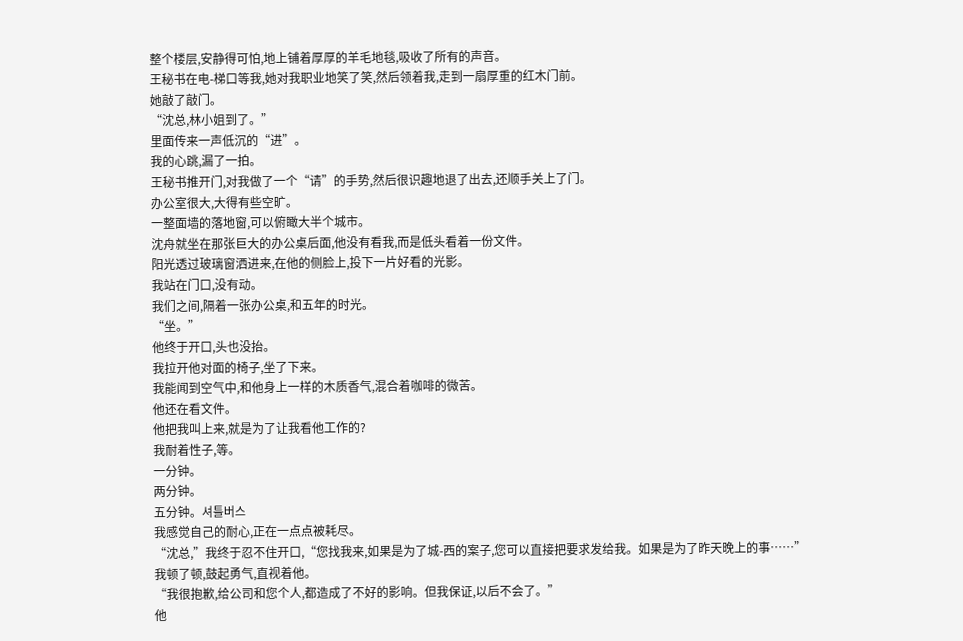整个楼层,安静得可怕,地上铺着厚厚的羊毛地毯,吸收了所有的声音。
王秘书在电-梯口等我,她对我职业地笑了笑,然后领着我,走到一扇厚重的红木门前。
她敲了敲门。
“沈总,林小姐到了。”
里面传来一声低沉的“进”。
我的心跳,漏了一拍。
王秘书推开门,对我做了一个“请”的手势,然后很识趣地退了出去,还顺手关上了门。
办公室很大,大得有些空旷。
一整面墙的落地窗,可以俯瞰大半个城市。
沈舟就坐在那张巨大的办公桌后面,他没有看我,而是低头看着一份文件。
阳光透过玻璃窗洒进来,在他的侧脸上,投下一片好看的光影。
我站在门口,没有动。
我们之间,隔着一张办公桌,和五年的时光。
“坐。”
他终于开口,头也没抬。
我拉开他对面的椅子,坐了下来。
我能闻到空气中,和他身上一样的木质香气,混合着咖啡的微苦。
他还在看文件。
他把我叫上来,就是为了让我看他工作的?
我耐着性子,等。
一分钟。
两分钟。
五分钟。셔틀버스
我感觉自己的耐心,正在一点点被耗尽。
“沈总,”我终于忍不住开口,“您找我来,如果是为了城-西的案子,您可以直接把要求发给我。如果是为了昨天晚上的事……”
我顿了顿,鼓起勇气,直视着他。
“我很抱歉,给公司和您个人,都造成了不好的影响。但我保证,以后不会了。”
他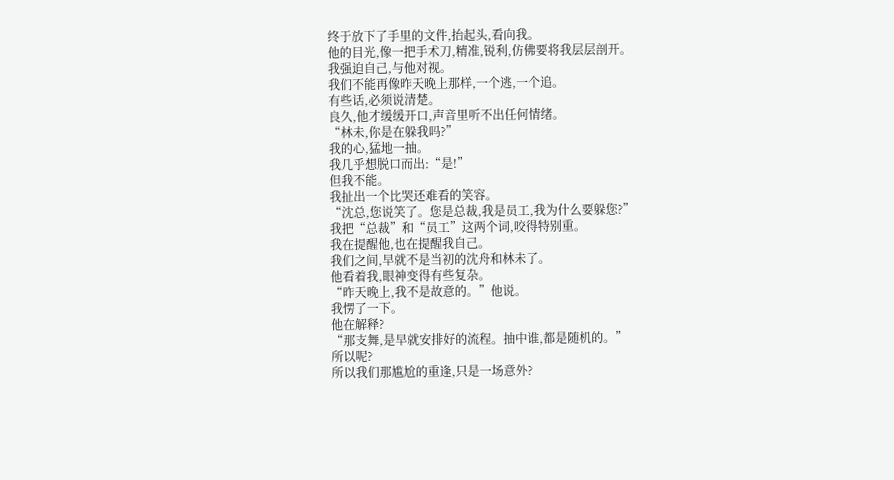终于放下了手里的文件,抬起头,看向我。
他的目光,像一把手术刀,精准,锐利,仿佛要将我层层剖开。
我强迫自己,与他对视。
我们不能再像昨天晚上那样,一个逃,一个追。
有些话,必须说清楚。
良久,他才缓缓开口,声音里听不出任何情绪。
“林未,你是在躲我吗?”
我的心,猛地一抽。
我几乎想脱口而出:“是!”
但我不能。
我扯出一个比哭还难看的笑容。
“沈总,您说笑了。您是总裁,我是员工,我为什么要躲您?”
我把“总裁”和“员工”这两个词,咬得特别重。
我在提醒他,也在提醒我自己。
我们之间,早就不是当初的沈舟和林未了。
他看着我,眼神变得有些复杂。
“昨天晚上,我不是故意的。”他说。
我愣了一下。
他在解释?
“那支舞,是早就安排好的流程。抽中谁,都是随机的。”
所以呢?
所以我们那尴尬的重逢,只是一场意外?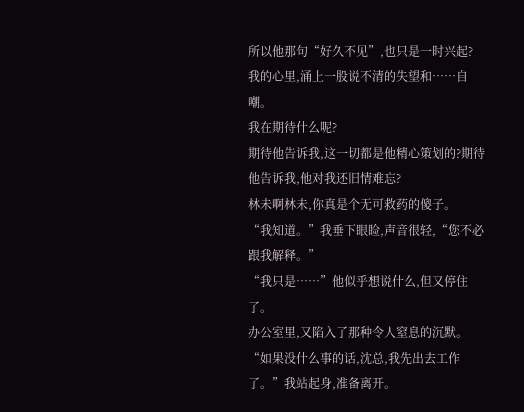所以他那句“好久不见”,也只是一时兴起?
我的心里,涌上一股说不清的失望和……自嘲。
我在期待什么呢?
期待他告诉我,这一切都是他精心策划的?期待他告诉我,他对我还旧情难忘?
林未啊林未,你真是个无可救药的傻子。
“我知道。”我垂下眼睑,声音很轻,“您不必跟我解释。”
“我只是……”他似乎想说什么,但又停住了。
办公室里,又陷入了那种令人窒息的沉默。
“如果没什么事的话,沈总,我先出去工作了。”我站起身,准备离开。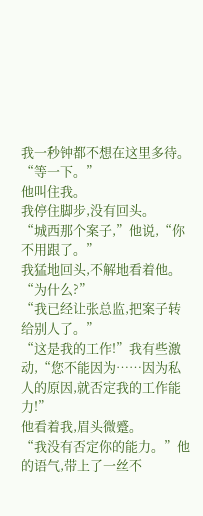我一秒钟都不想在这里多待。
“等一下。”
他叫住我。
我停住脚步,没有回头。
“城西那个案子,”他说,“你不用跟了。”
我猛地回头,不解地看着他。
“为什么?”
“我已经让张总监,把案子转给别人了。”
“这是我的工作!”我有些激动,“您不能因为……因为私人的原因,就否定我的工作能力!”
他看着我,眉头微蹙。
“我没有否定你的能力。”他的语气,带上了一丝不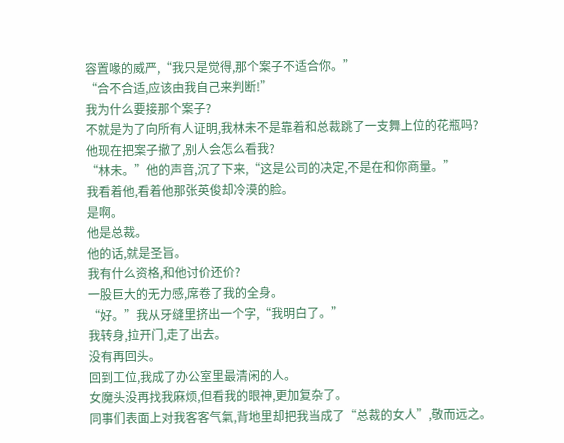容置喙的威严,“我只是觉得,那个案子不适合你。”
“合不合适,应该由我自己来判断!”
我为什么要接那个案子?
不就是为了向所有人证明,我林未不是靠着和总裁跳了一支舞上位的花瓶吗?
他现在把案子撤了,别人会怎么看我?
“林未。”他的声音,沉了下来,“这是公司的决定,不是在和你商量。”
我看着他,看着他那张英俊却冷漠的脸。
是啊。
他是总裁。
他的话,就是圣旨。
我有什么资格,和他讨价还价?
一股巨大的无力感,席卷了我的全身。
“好。”我从牙缝里挤出一个字,“我明白了。”
我转身,拉开门,走了出去。
没有再回头。
回到工位,我成了办公室里最清闲的人。
女魔头没再找我麻烦,但看我的眼神,更加复杂了。
同事们表面上对我客客气氣,背地里却把我当成了“总裁的女人”,敬而远之。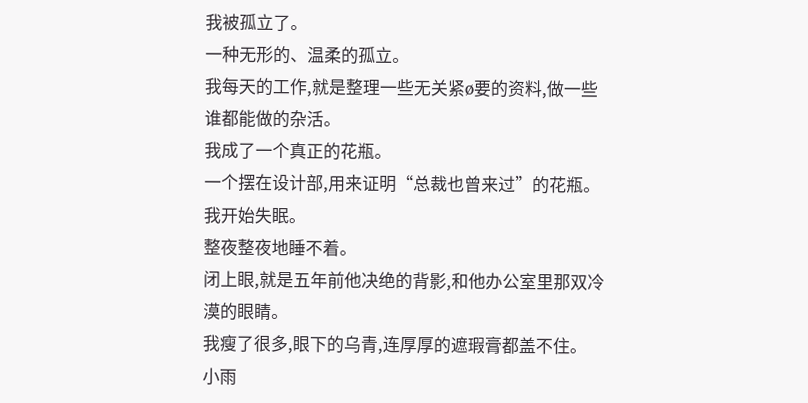我被孤立了。
一种无形的、温柔的孤立。
我每天的工作,就是整理一些无关紧ø要的资料,做一些谁都能做的杂活。
我成了一个真正的花瓶。
一个摆在设计部,用来证明“总裁也曾来过”的花瓶。
我开始失眠。
整夜整夜地睡不着。
闭上眼,就是五年前他决绝的背影,和他办公室里那双冷漠的眼睛。
我瘦了很多,眼下的乌青,连厚厚的遮瑕膏都盖不住。
小雨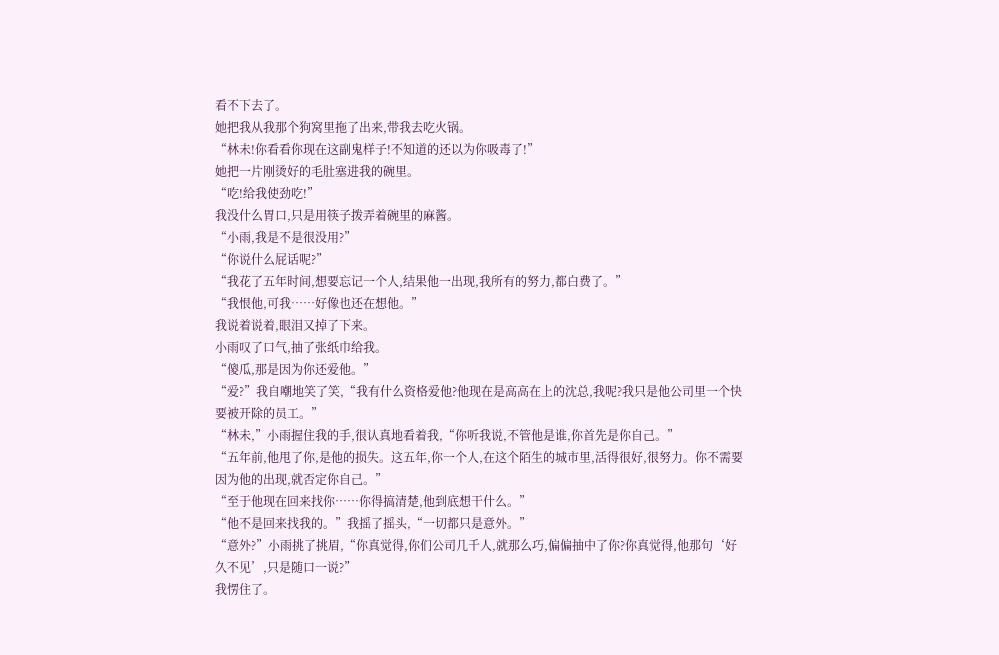看不下去了。
她把我从我那个狗窝里拖了出来,带我去吃火锅。
“林未!你看看你现在这副鬼样子!不知道的还以为你吸毒了!”
她把一片刚烫好的毛肚塞进我的碗里。
“吃!给我使劲吃!”
我没什么胃口,只是用筷子拨弄着碗里的麻酱。
“小雨,我是不是很没用?”
“你说什么屁话呢?”
“我花了五年时间,想要忘记一个人,结果他一出现,我所有的努力,都白费了。”
“我恨他,可我……好像也还在想他。”
我说着说着,眼泪又掉了下来。
小雨叹了口气,抽了张纸巾给我。
“傻瓜,那是因为你还爱他。”
“爱?”我自嘲地笑了笑,“我有什么资格爱他?他现在是高高在上的沈总,我呢?我只是他公司里一个快要被开除的员工。”
“林未,”小雨握住我的手,很认真地看着我,“你听我说,不管他是谁,你首先是你自己。”
“五年前,他甩了你,是他的损失。这五年,你一个人,在这个陌生的城市里,活得很好,很努力。你不需要因为他的出现,就否定你自己。”
“至于他现在回来找你……你得搞清楚,他到底想干什么。”
“他不是回来找我的。”我摇了摇头,“一切都只是意外。”
“意外?”小雨挑了挑眉,“你真觉得,你们公司几千人,就那么巧,偏偏抽中了你?你真觉得,他那句‘好久不见’,只是随口一说?”
我愣住了。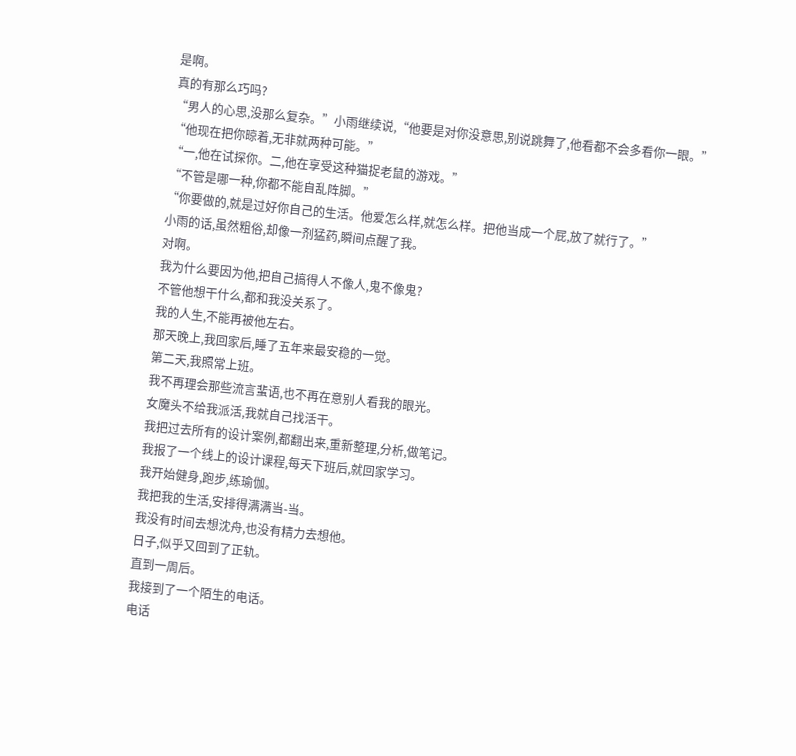是啊。
真的有那么巧吗?
“男人的心思,没那么复杂。”小雨继续说,“他要是对你没意思,别说跳舞了,他看都不会多看你一眼。”
“他现在把你晾着,无非就两种可能。”
“一,他在试探你。二,他在享受这种猫捉老鼠的游戏。”
“不管是哪一种,你都不能自乱阵脚。”
“你要做的,就是过好你自己的生活。他爱怎么样,就怎么样。把他当成一个屁,放了就行了。”
小雨的话,虽然粗俗,却像一剂猛药,瞬间点醒了我。
对啊。
我为什么要因为他,把自己搞得人不像人,鬼不像鬼?
不管他想干什么,都和我没关系了。
我的人生,不能再被他左右。
那天晚上,我回家后,睡了五年来最安稳的一觉。
第二天,我照常上班。
我不再理会那些流言蜚语,也不再在意别人看我的眼光。
女魔头不给我派活,我就自己找活干。
我把过去所有的设计案例,都翻出来,重新整理,分析,做笔记。
我报了一个线上的设计课程,每天下班后,就回家学习。
我开始健身,跑步,练瑜伽。
我把我的生活,安排得满满当-当。
我没有时间去想沈舟,也没有精力去想他。
日子,似乎又回到了正轨。
直到一周后。
我接到了一个陌生的电话。
电话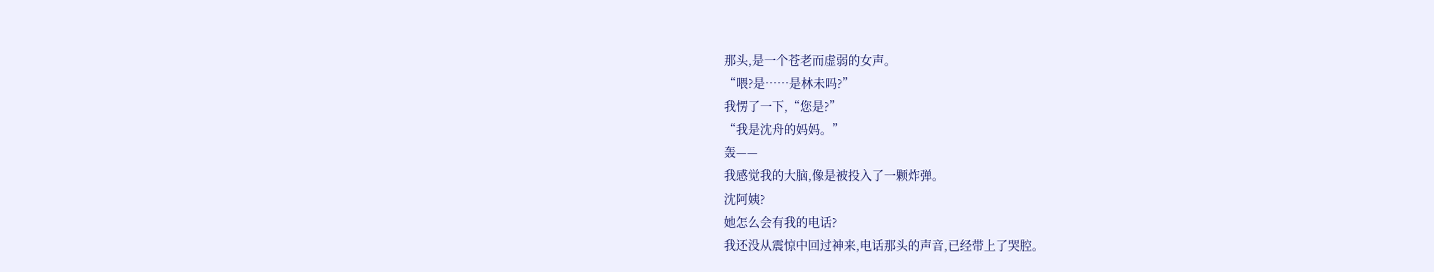那头,是一个苍老而虚弱的女声。
“喂?是……是林未吗?”
我愣了一下,“您是?”
“我是沈舟的妈妈。”
轰——
我感觉我的大脑,像是被投入了一颗炸弹。
沈阿姨?
她怎么会有我的电话?
我还没从震惊中回过神来,电话那头的声音,已经带上了哭腔。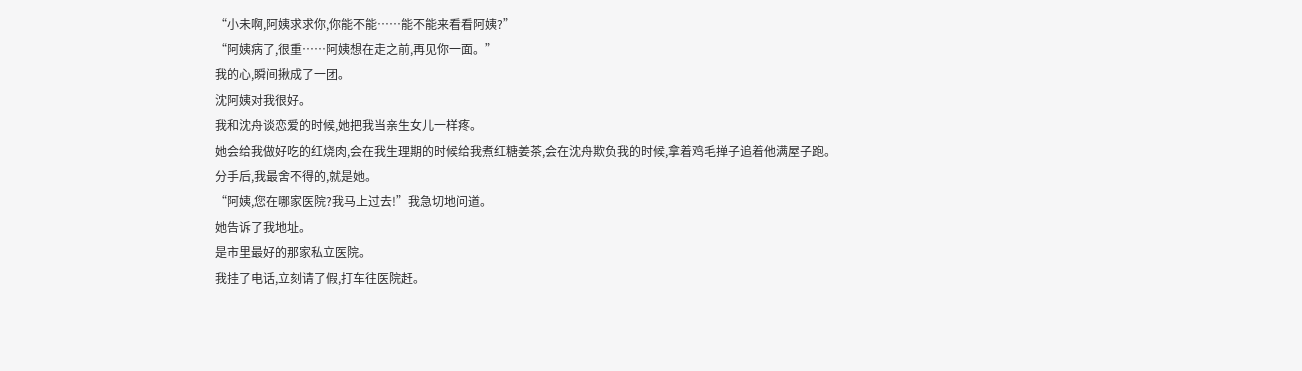“小未啊,阿姨求求你,你能不能……能不能来看看阿姨?”
“阿姨病了,很重……阿姨想在走之前,再见你一面。”
我的心,瞬间揪成了一团。
沈阿姨对我很好。
我和沈舟谈恋爱的时候,她把我当亲生女儿一样疼。
她会给我做好吃的红烧肉,会在我生理期的时候给我煮红糖姜茶,会在沈舟欺负我的时候,拿着鸡毛掸子追着他满屋子跑。
分手后,我最舍不得的,就是她。
“阿姨,您在哪家医院?我马上过去!”我急切地问道。
她告诉了我地址。
是市里最好的那家私立医院。
我挂了电话,立刻请了假,打车往医院赶。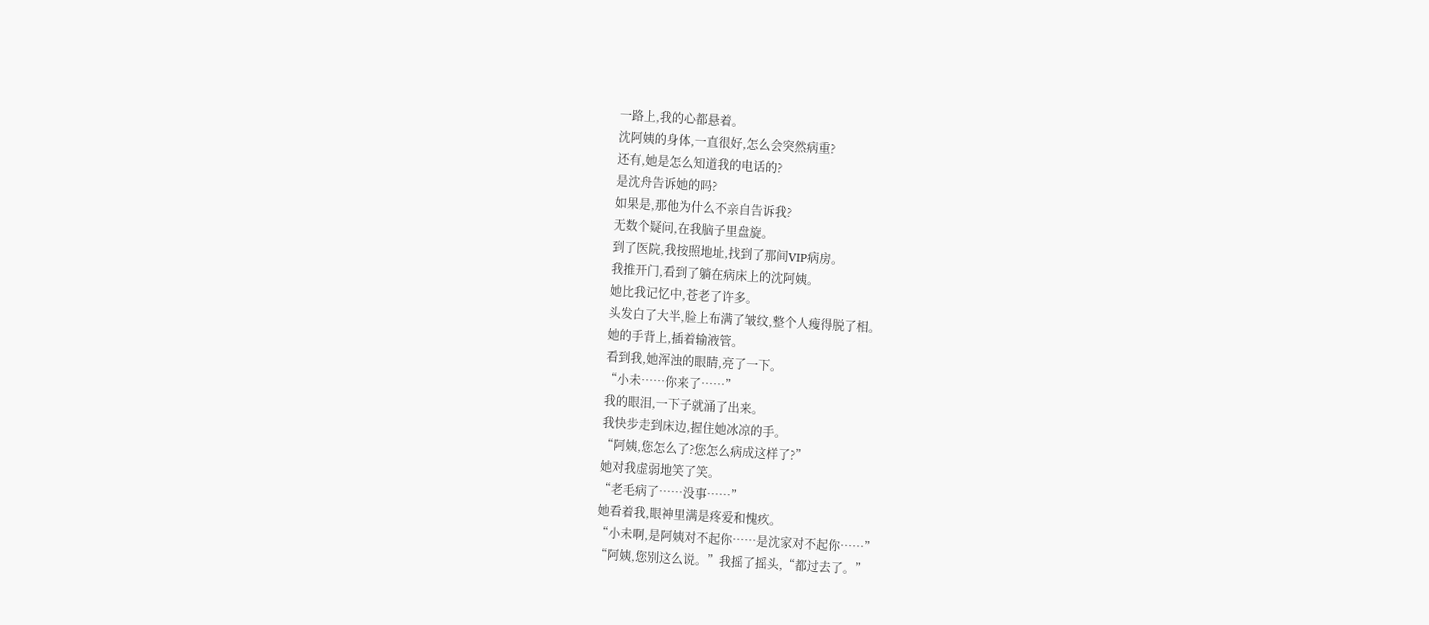一路上,我的心都悬着。
沈阿姨的身体,一直很好,怎么会突然病重?
还有,她是怎么知道我的电话的?
是沈舟告诉她的吗?
如果是,那他为什么不亲自告诉我?
无数个疑问,在我脑子里盘旋。
到了医院,我按照地址,找到了那间VIP病房。
我推开门,看到了躺在病床上的沈阿姨。
她比我记忆中,苍老了许多。
头发白了大半,脸上布满了皱纹,整个人瘦得脱了相。
她的手背上,插着输液管。
看到我,她浑浊的眼睛,亮了一下。
“小未……你来了……”
我的眼泪,一下子就涌了出来。
我快步走到床边,握住她冰凉的手。
“阿姨,您怎么了?您怎么病成这样了?”
她对我虚弱地笑了笑。
“老毛病了……没事……”
她看着我,眼神里满是疼爱和愧疚。
“小未啊,是阿姨对不起你……是沈家对不起你……”
“阿姨,您别这么说。”我摇了摇头,“都过去了。”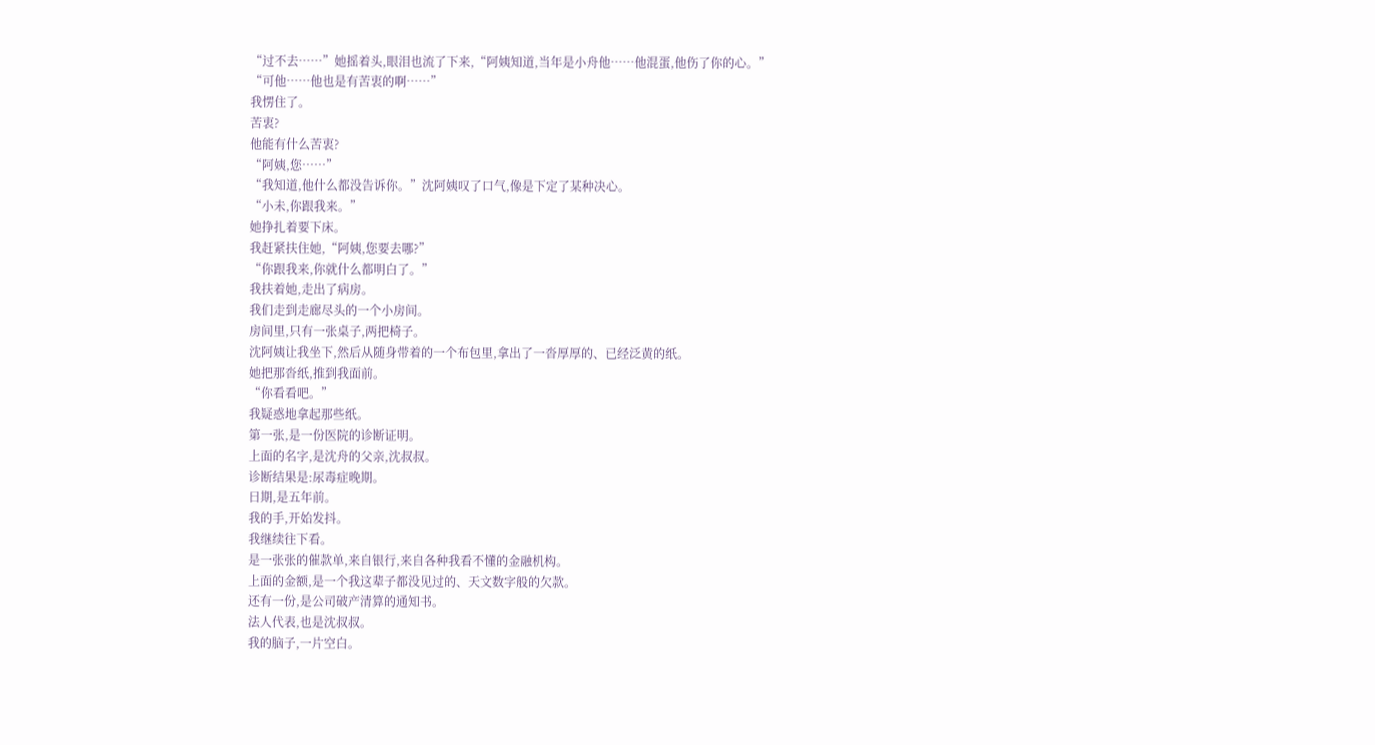“过不去……”她摇着头,眼泪也流了下来,“阿姨知道,当年是小舟他……他混蛋,他伤了你的心。”
“可他……他也是有苦衷的啊……”
我愣住了。
苦衷?
他能有什么苦衷?
“阿姨,您……”
“我知道,他什么都没告诉你。”沈阿姨叹了口气,像是下定了某种决心。
“小未,你跟我来。”
她挣扎着要下床。
我赶紧扶住她,“阿姨,您要去哪?”
“你跟我来,你就什么都明白了。”
我扶着她,走出了病房。
我们走到走廊尽头的一个小房间。
房间里,只有一张桌子,两把椅子。
沈阿姨让我坐下,然后从随身带着的一个布包里,拿出了一沓厚厚的、已经泛黄的纸。
她把那沓纸,推到我面前。
“你看看吧。”
我疑惑地拿起那些纸。
第一张,是一份医院的诊断证明。
上面的名字,是沈舟的父亲,沈叔叔。
诊断结果是:尿毒症晚期。
日期,是五年前。
我的手,开始发抖。
我继续往下看。
是一张张的催款单,来自银行,来自各种我看不懂的金融机构。
上面的金额,是一个我这辈子都没见过的、天文数字般的欠款。
还有一份,是公司破产清算的通知书。
法人代表,也是沈叔叔。
我的脑子,一片空白。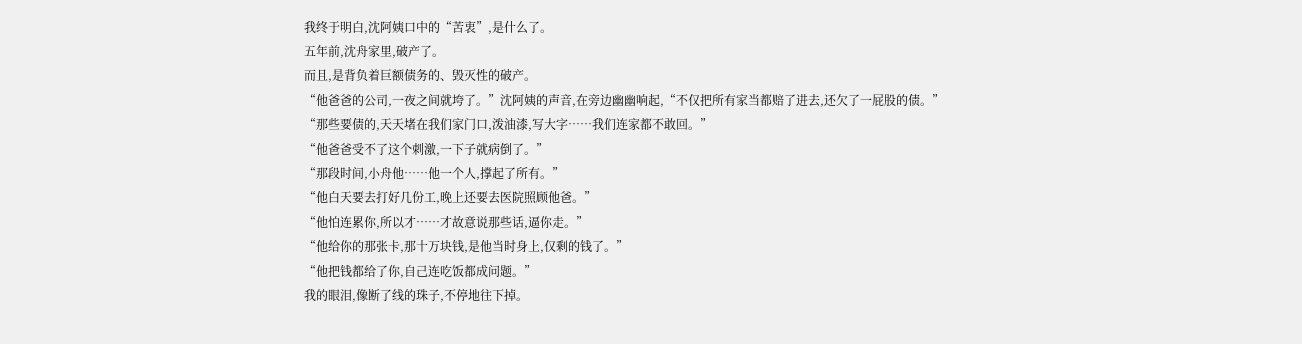我终于明白,沈阿姨口中的“苦衷”,是什么了。
五年前,沈舟家里,破产了。
而且,是背负着巨额债务的、毁灭性的破产。
“他爸爸的公司,一夜之间就垮了。”沈阿姨的声音,在旁边幽幽响起,“不仅把所有家当都赔了进去,还欠了一屁股的债。”
“那些要债的,天天堵在我们家门口,泼油漆,写大字……我们连家都不敢回。”
“他爸爸受不了这个刺激,一下子就病倒了。”
“那段时间,小舟他……他一个人,撑起了所有。”
“他白天要去打好几份工,晚上还要去医院照顾他爸。”
“他怕连累你,所以才……才故意说那些话,逼你走。”
“他给你的那张卡,那十万块钱,是他当时身上,仅剩的钱了。”
“他把钱都给了你,自己连吃饭都成问题。”
我的眼泪,像断了线的珠子,不停地往下掉。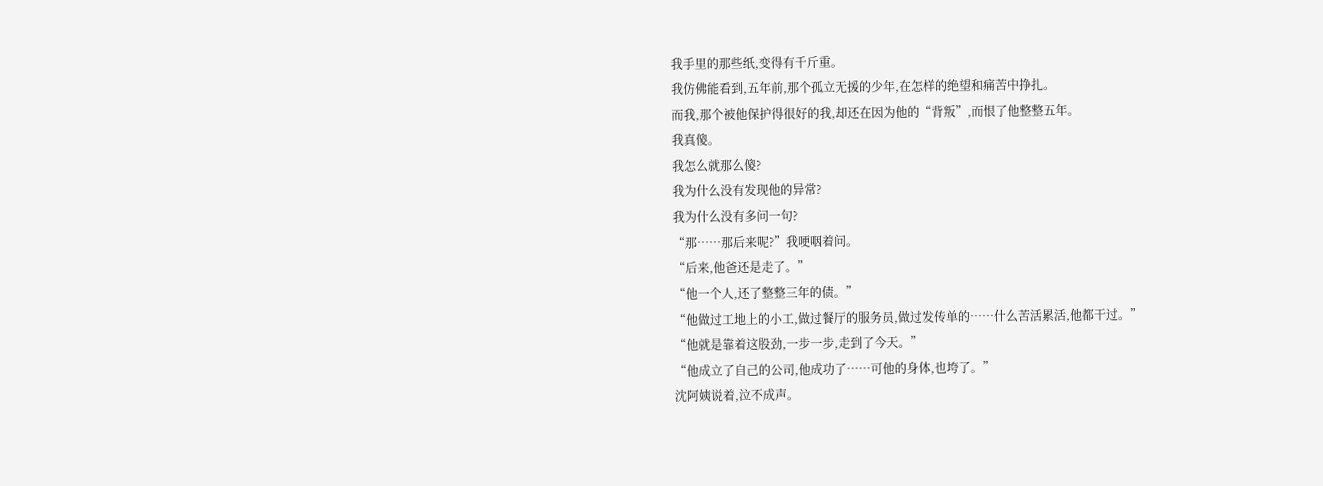我手里的那些纸,变得有千斤重。
我仿佛能看到,五年前,那个孤立无援的少年,在怎样的绝望和痛苦中挣扎。
而我,那个被他保护得很好的我,却还在因为他的“背叛”,而恨了他整整五年。
我真傻。
我怎么就那么傻?
我为什么没有发现他的异常?
我为什么没有多问一句?
“那……那后来呢?”我哽咽着问。
“后来,他爸还是走了。”
“他一个人,还了整整三年的债。”
“他做过工地上的小工,做过餐厅的服务员,做过发传单的……什么苦活累活,他都干过。”
“他就是靠着这股劲,一步一步,走到了今天。”
“他成立了自己的公司,他成功了……可他的身体,也垮了。”
沈阿姨说着,泣不成声。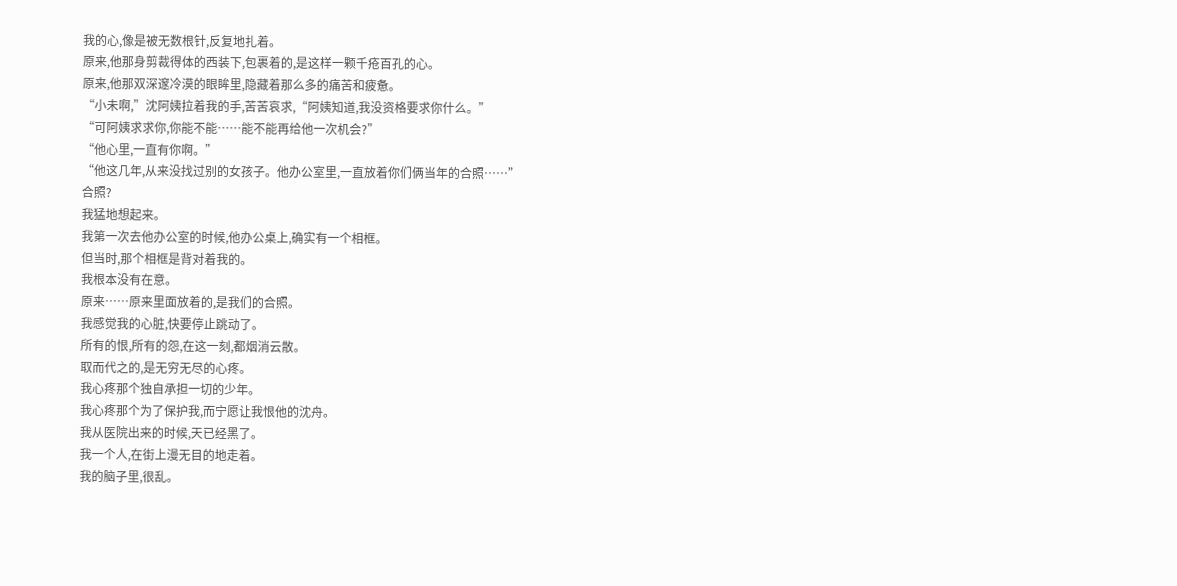我的心,像是被无数根针,反复地扎着。
原来,他那身剪裁得体的西装下,包裹着的,是这样一颗千疮百孔的心。
原来,他那双深邃冷漠的眼眸里,隐藏着那么多的痛苦和疲惫。
“小未啊,”沈阿姨拉着我的手,苦苦哀求,“阿姨知道,我没资格要求你什么。”
“可阿姨求求你,你能不能……能不能再给他一次机会?”
“他心里,一直有你啊。”
“他这几年,从来没找过别的女孩子。他办公室里,一直放着你们俩当年的合照……”
合照?
我猛地想起来。
我第一次去他办公室的时候,他办公桌上,确实有一个相框。
但当时,那个相框是背对着我的。
我根本没有在意。
原来……原来里面放着的,是我们的合照。
我感觉我的心脏,快要停止跳动了。
所有的恨,所有的怨,在这一刻,都烟消云散。
取而代之的,是无穷无尽的心疼。
我心疼那个独自承担一切的少年。
我心疼那个为了保护我,而宁愿让我恨他的沈舟。
我从医院出来的时候,天已经黑了。
我一个人,在街上漫无目的地走着。
我的脑子里,很乱。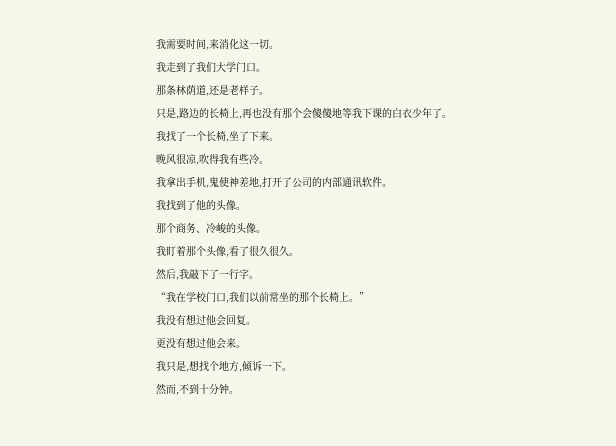我需要时间,来消化这一切。
我走到了我们大学门口。
那条林荫道,还是老样子。
只是,路边的长椅上,再也没有那个会傻傻地等我下课的白衣少年了。
我找了一个长椅,坐了下来。
晚风很凉,吹得我有些冷。
我拿出手机,鬼使神差地,打开了公司的内部通讯软件。
我找到了他的头像。
那个商务、冷峻的头像。
我盯着那个头像,看了很久很久。
然后,我敲下了一行字。
“我在学校门口,我们以前常坐的那个长椅上。”
我没有想过他会回复。
更没有想过他会来。
我只是,想找个地方,倾诉一下。
然而,不到十分钟。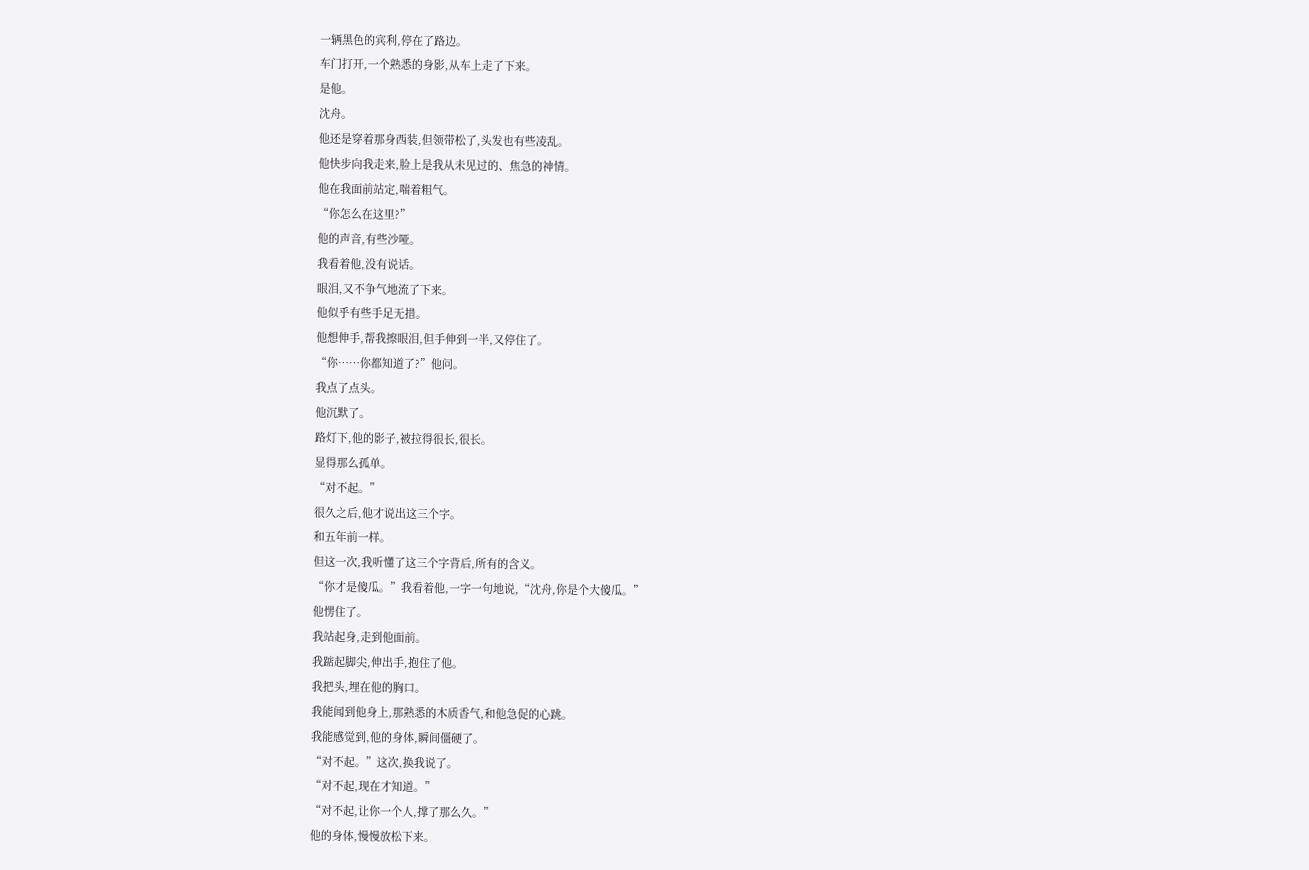一辆黑色的宾利,停在了路边。
车门打开,一个熟悉的身影,从车上走了下来。
是他。
沈舟。
他还是穿着那身西装,但领带松了,头发也有些凌乱。
他快步向我走来,脸上是我从未见过的、焦急的神情。
他在我面前站定,喘着粗气。
“你怎么在这里?”
他的声音,有些沙哑。
我看着他,没有说话。
眼泪,又不争气地流了下来。
他似乎有些手足无措。
他想伸手,帮我擦眼泪,但手伸到一半,又停住了。
“你……你都知道了?”他问。
我点了点头。
他沉默了。
路灯下,他的影子,被拉得很长,很长。
显得那么孤单。
“对不起。”
很久之后,他才说出这三个字。
和五年前一样。
但这一次,我听懂了这三个字背后,所有的含义。
“你才是傻瓜。”我看着他,一字一句地说,“沈舟,你是个大傻瓜。”
他愣住了。
我站起身,走到他面前。
我踮起脚尖,伸出手,抱住了他。
我把头,埋在他的胸口。
我能闻到他身上,那熟悉的木质香气,和他急促的心跳。
我能感觉到,他的身体,瞬间僵硬了。
“对不起。”这次,换我说了。
“对不起,现在才知道。”
“对不起,让你一个人,撑了那么久。”
他的身体,慢慢放松下来。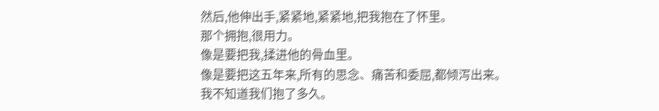然后,他伸出手,紧紧地,紧紧地,把我抱在了怀里。
那个拥抱,很用力。
像是要把我,揉进他的骨血里。
像是要把这五年来,所有的思念、痛苦和委屈,都倾泻出来。
我不知道我们抱了多久。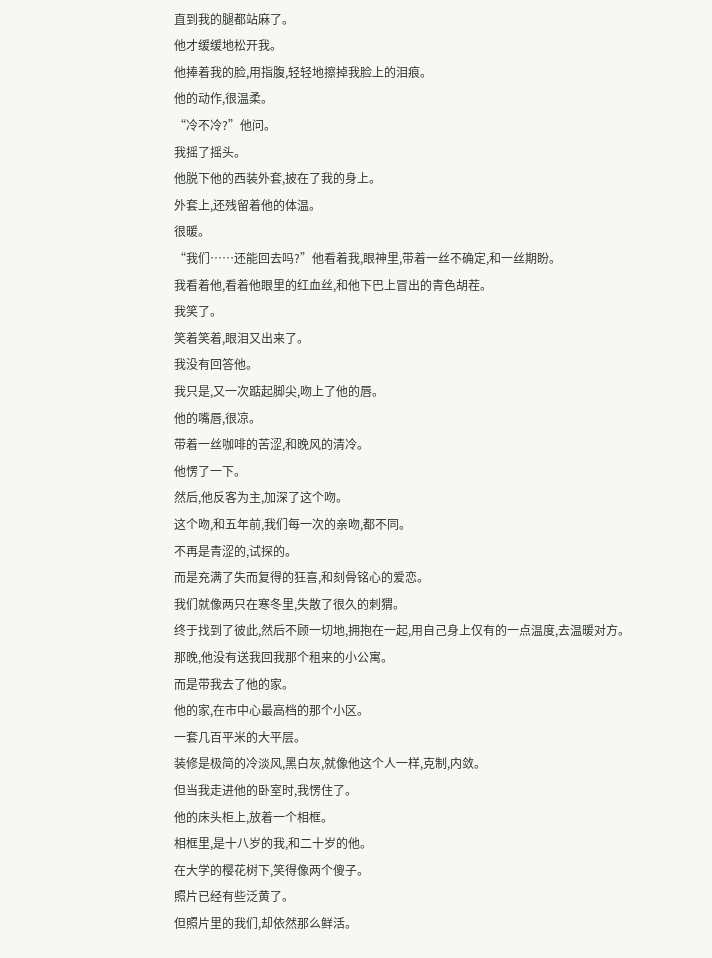直到我的腿都站麻了。
他才缓缓地松开我。
他捧着我的脸,用指腹,轻轻地擦掉我脸上的泪痕。
他的动作,很温柔。
“冷不冷?”他问。
我摇了摇头。
他脱下他的西装外套,披在了我的身上。
外套上,还残留着他的体温。
很暖。
“我们……还能回去吗?”他看着我,眼神里,带着一丝不确定,和一丝期盼。
我看着他,看着他眼里的红血丝,和他下巴上冒出的青色胡茬。
我笑了。
笑着笑着,眼泪又出来了。
我没有回答他。
我只是,又一次踮起脚尖,吻上了他的唇。
他的嘴唇,很凉。
带着一丝咖啡的苦涩,和晚风的清冷。
他愣了一下。
然后,他反客为主,加深了这个吻。
这个吻,和五年前,我们每一次的亲吻,都不同。
不再是青涩的,试探的。
而是充满了失而复得的狂喜,和刻骨铭心的爱恋。
我们就像两只在寒冬里,失散了很久的刺猬。
终于找到了彼此,然后不顾一切地,拥抱在一起,用自己身上仅有的一点温度,去温暖对方。
那晚,他没有送我回我那个租来的小公寓。
而是带我去了他的家。
他的家,在市中心最高档的那个小区。
一套几百平米的大平层。
装修是极简的冷淡风,黑白灰,就像他这个人一样,克制,内敛。
但当我走进他的卧室时,我愣住了。
他的床头柜上,放着一个相框。
相框里,是十八岁的我,和二十岁的他。
在大学的樱花树下,笑得像两个傻子。
照片已经有些泛黄了。
但照片里的我们,却依然那么鲜活。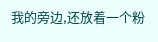我的旁边,还放着一个粉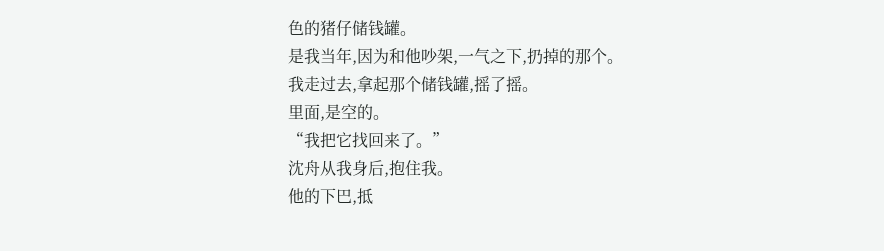色的猪仔储钱罐。
是我当年,因为和他吵架,一气之下,扔掉的那个。
我走过去,拿起那个储钱罐,摇了摇。
里面,是空的。
“我把它找回来了。”
沈舟从我身后,抱住我。
他的下巴,抵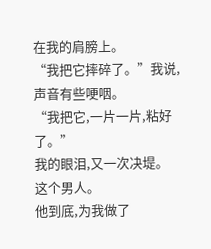在我的肩膀上。
“我把它摔碎了。”我说,声音有些哽咽。
“我把它,一片一片,粘好了。”
我的眼泪,又一次决堤。
这个男人。
他到底,为我做了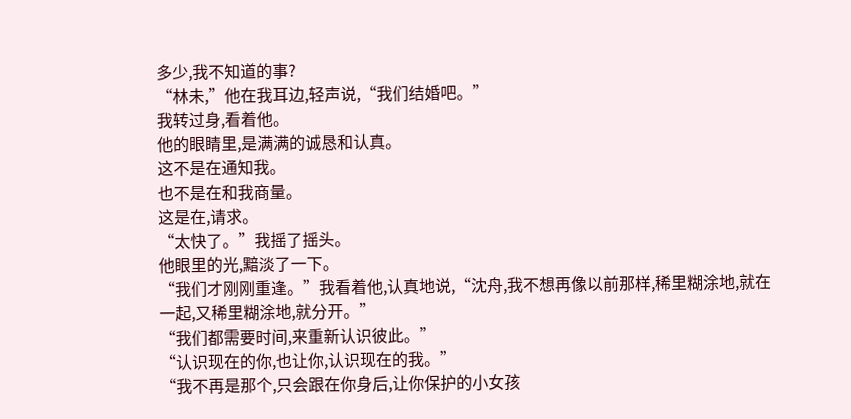多少,我不知道的事?
“林未,”他在我耳边,轻声说,“我们结婚吧。”
我转过身,看着他。
他的眼睛里,是满满的诚恳和认真。
这不是在通知我。
也不是在和我商量。
这是在,请求。
“太快了。”我摇了摇头。
他眼里的光,黯淡了一下。
“我们才刚刚重逢。”我看着他,认真地说,“沈舟,我不想再像以前那样,稀里糊涂地,就在一起,又稀里糊涂地,就分开。”
“我们都需要时间,来重新认识彼此。”
“认识现在的你,也让你,认识现在的我。”
“我不再是那个,只会跟在你身后,让你保护的小女孩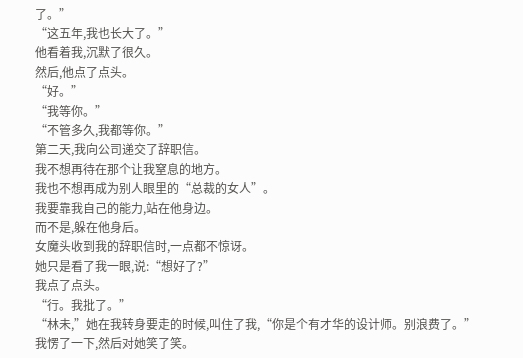了。”
“这五年,我也长大了。”
他看着我,沉默了很久。
然后,他点了点头。
“好。”
“我等你。”
“不管多久,我都等你。”
第二天,我向公司递交了辞职信。
我不想再待在那个让我窒息的地方。
我也不想再成为别人眼里的“总裁的女人”。
我要靠我自己的能力,站在他身边。
而不是,躲在他身后。
女魔头收到我的辞职信时,一点都不惊讶。
她只是看了我一眼,说:“想好了?”
我点了点头。
“行。我批了。”
“林未,”她在我转身要走的时候,叫住了我,“你是个有才华的设计师。别浪费了。”
我愣了一下,然后对她笑了笑。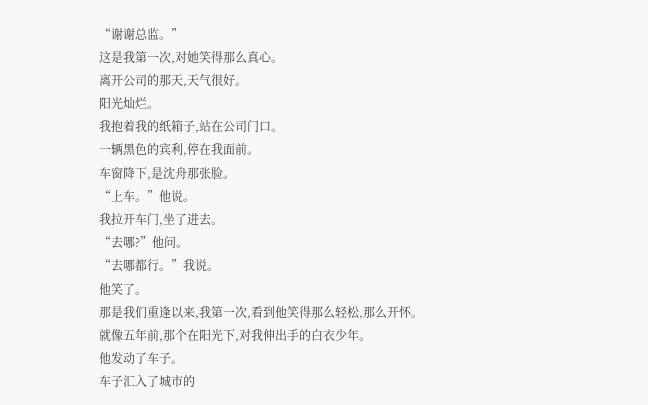“谢谢总监。”
这是我第一次,对她笑得那么真心。
离开公司的那天,天气很好。
阳光灿烂。
我抱着我的纸箱子,站在公司门口。
一辆黑色的宾利,停在我面前。
车窗降下,是沈舟那张脸。
“上车。”他说。
我拉开车门,坐了进去。
“去哪?”他问。
“去哪都行。”我说。
他笑了。
那是我们重逢以来,我第一次,看到他笑得那么轻松,那么开怀。
就像五年前,那个在阳光下,对我伸出手的白衣少年。
他发动了车子。
车子汇入了城市的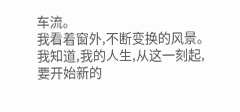车流。
我看着窗外,不断变换的风景。
我知道,我的人生,从这一刻起,要开始新的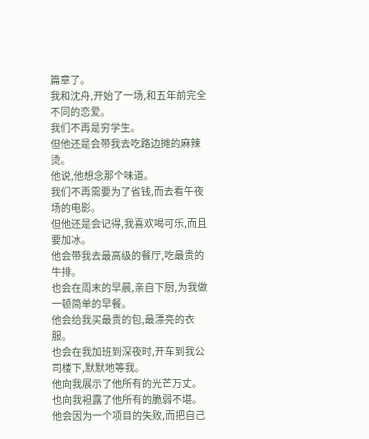篇章了。
我和沈舟,开始了一场,和五年前完全不同的恋爱。
我们不再是穷学生。
但他还是会带我去吃路边摊的麻辣烫。
他说,他想念那个味道。
我们不再需要为了省钱,而去看午夜场的电影。
但他还是会记得,我喜欢喝可乐,而且要加冰。
他会带我去最高级的餐厅,吃最贵的牛排。
也会在周末的早晨,亲自下厨,为我做一顿简单的早餐。
他会给我买最贵的包,最漂亮的衣服。
也会在我加班到深夜时,开车到我公司楼下,默默地等我。
他向我展示了他所有的光芒万丈。
也向我袒露了他所有的脆弱不堪。
他会因为一个项目的失败,而把自己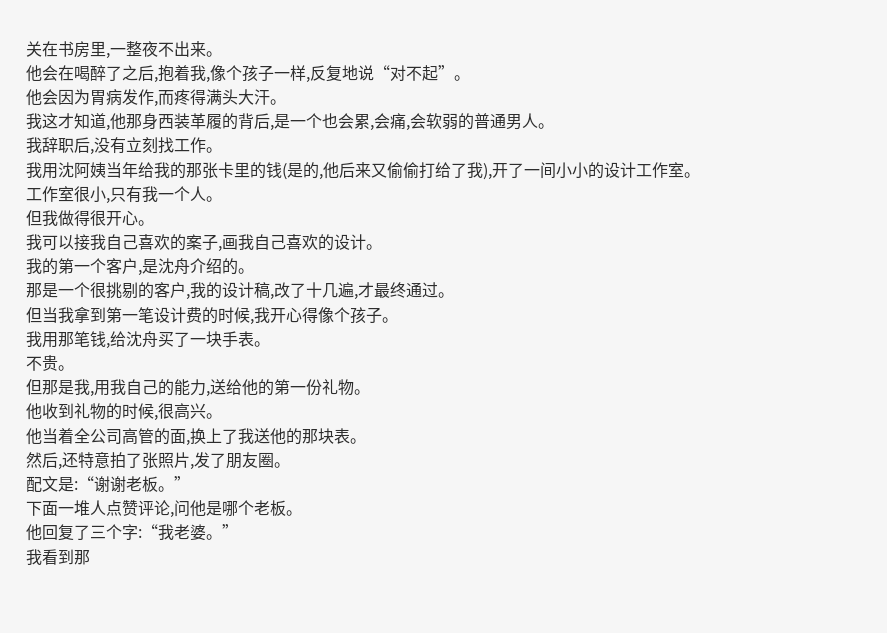关在书房里,一整夜不出来。
他会在喝醉了之后,抱着我,像个孩子一样,反复地说“对不起”。
他会因为胃病发作,而疼得满头大汗。
我这才知道,他那身西装革履的背后,是一个也会累,会痛,会软弱的普通男人。
我辞职后,没有立刻找工作。
我用沈阿姨当年给我的那张卡里的钱(是的,他后来又偷偷打给了我),开了一间小小的设计工作室。
工作室很小,只有我一个人。
但我做得很开心。
我可以接我自己喜欢的案子,画我自己喜欢的设计。
我的第一个客户,是沈舟介绍的。
那是一个很挑剔的客户,我的设计稿,改了十几遍,才最终通过。
但当我拿到第一笔设计费的时候,我开心得像个孩子。
我用那笔钱,给沈舟买了一块手表。
不贵。
但那是我,用我自己的能力,送给他的第一份礼物。
他收到礼物的时候,很高兴。
他当着全公司高管的面,换上了我送他的那块表。
然后,还特意拍了张照片,发了朋友圈。
配文是:“谢谢老板。”
下面一堆人点赞评论,问他是哪个老板。
他回复了三个字:“我老婆。”
我看到那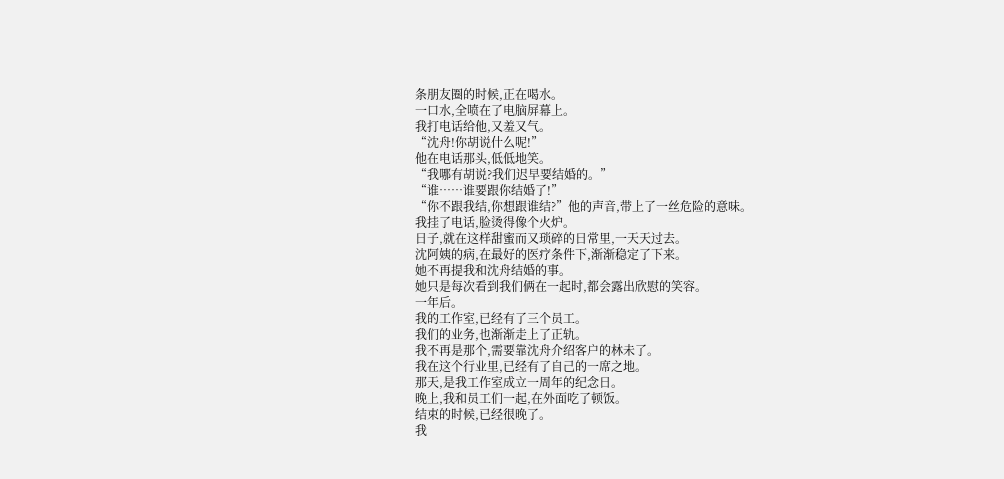条朋友圈的时候,正在喝水。
一口水,全喷在了电脑屏幕上。
我打电话给他,又羞又气。
“沈舟!你胡说什么呢!”
他在电话那头,低低地笑。
“我哪有胡说?我们迟早要结婚的。”
“谁……谁要跟你结婚了!”
“你不跟我结,你想跟谁结?”他的声音,带上了一丝危险的意味。
我挂了电话,脸烫得像个火炉。
日子,就在这样甜蜜而又琐碎的日常里,一天天过去。
沈阿姨的病,在最好的医疗条件下,渐渐稳定了下来。
她不再提我和沈舟结婚的事。
她只是每次看到我们俩在一起时,都会露出欣慰的笑容。
一年后。
我的工作室,已经有了三个员工。
我们的业务,也渐渐走上了正轨。
我不再是那个,需要靠沈舟介绍客户的林未了。
我在这个行业里,已经有了自己的一席之地。
那天,是我工作室成立一周年的纪念日。
晚上,我和员工们一起,在外面吃了顿饭。
结束的时候,已经很晚了。
我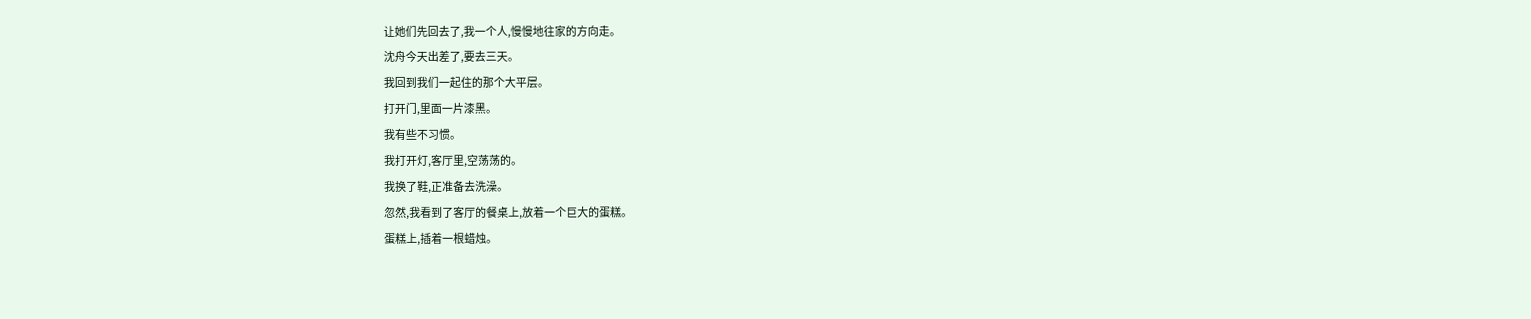让她们先回去了,我一个人,慢慢地往家的方向走。
沈舟今天出差了,要去三天。
我回到我们一起住的那个大平层。
打开门,里面一片漆黑。
我有些不习惯。
我打开灯,客厅里,空荡荡的。
我换了鞋,正准备去洗澡。
忽然,我看到了客厅的餐桌上,放着一个巨大的蛋糕。
蛋糕上,插着一根蜡烛。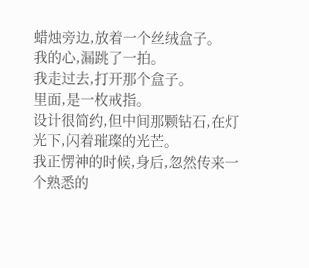蜡烛旁边,放着一个丝绒盒子。
我的心,漏跳了一拍。
我走过去,打开那个盒子。
里面,是一枚戒指。
设计很简约,但中间那颗钻石,在灯光下,闪着璀璨的光芒。
我正愣神的时候,身后,忽然传来一个熟悉的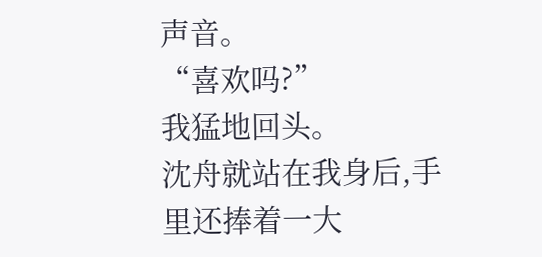声音。
“喜欢吗?”
我猛地回头。
沈舟就站在我身后,手里还捧着一大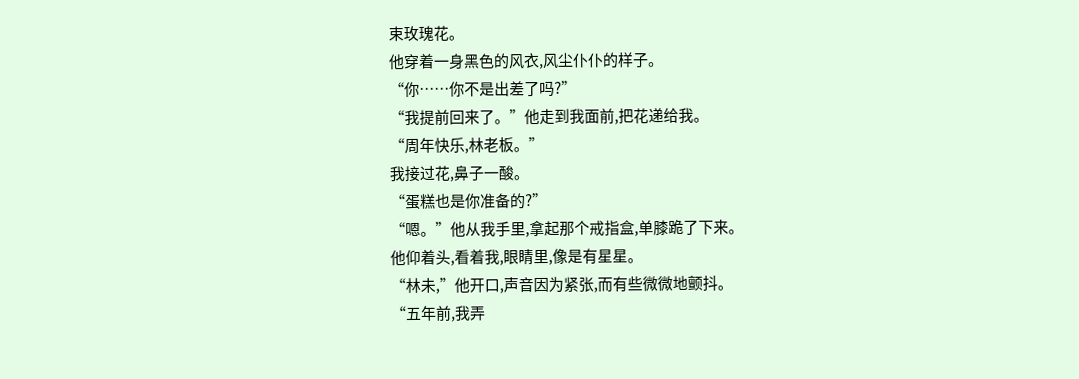束玫瑰花。
他穿着一身黑色的风衣,风尘仆仆的样子。
“你……你不是出差了吗?”
“我提前回来了。”他走到我面前,把花递给我。
“周年快乐,林老板。”
我接过花,鼻子一酸。
“蛋糕也是你准备的?”
“嗯。”他从我手里,拿起那个戒指盒,单膝跪了下来。
他仰着头,看着我,眼睛里,像是有星星。
“林未,”他开口,声音因为紧张,而有些微微地颤抖。
“五年前,我弄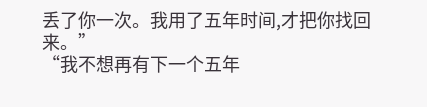丢了你一次。我用了五年时间,才把你找回来。”
“我不想再有下一个五年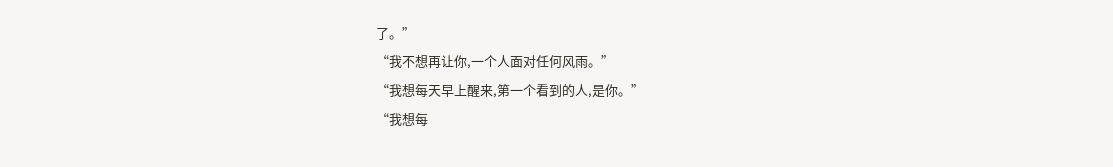了。”
“我不想再让你,一个人面对任何风雨。”
“我想每天早上醒来,第一个看到的人,是你。”
“我想每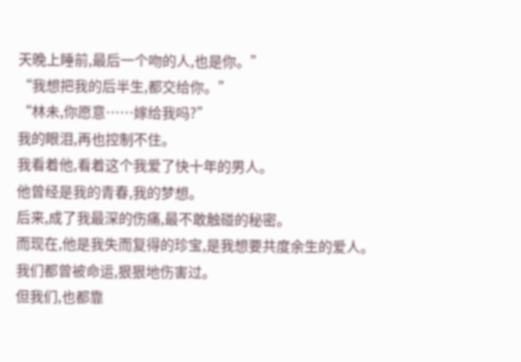天晚上睡前,最后一个吻的人,也是你。”
“我想把我的后半生,都交给你。”
“林未,你愿意……嫁给我吗?”
我的眼泪,再也控制不住。
我看着他,看着这个我爱了快十年的男人。
他曾经是我的青春,我的梦想。
后来,成了我最深的伤痛,最不敢触碰的秘密。
而现在,他是我失而复得的珍宝,是我想要共度余生的爱人。
我们都曾被命运,狠狠地伤害过。
但我们,也都靠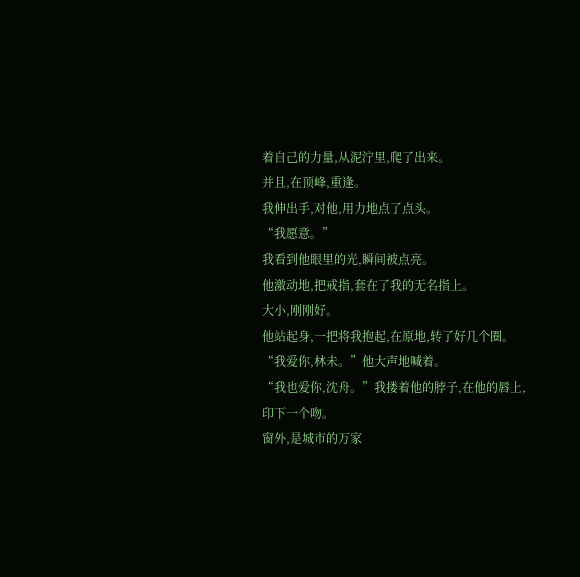着自己的力量,从泥泞里,爬了出来。
并且,在顶峰,重逢。
我伸出手,对他,用力地点了点头。
“我愿意。”
我看到他眼里的光,瞬间被点亮。
他激动地,把戒指,套在了我的无名指上。
大小,刚刚好。
他站起身,一把将我抱起,在原地,转了好几个圈。
“我爱你,林未。”他大声地喊着。
“我也爱你,沈舟。”我搂着他的脖子,在他的唇上,印下一个吻。
窗外,是城市的万家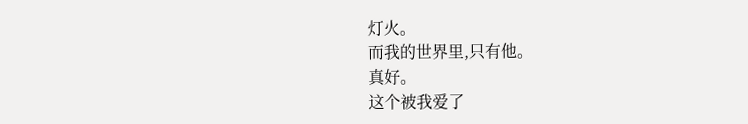灯火。
而我的世界里,只有他。
真好。
这个被我爱了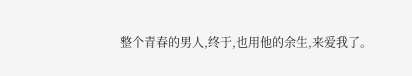整个青春的男人,终于,也用他的余生,来爱我了。